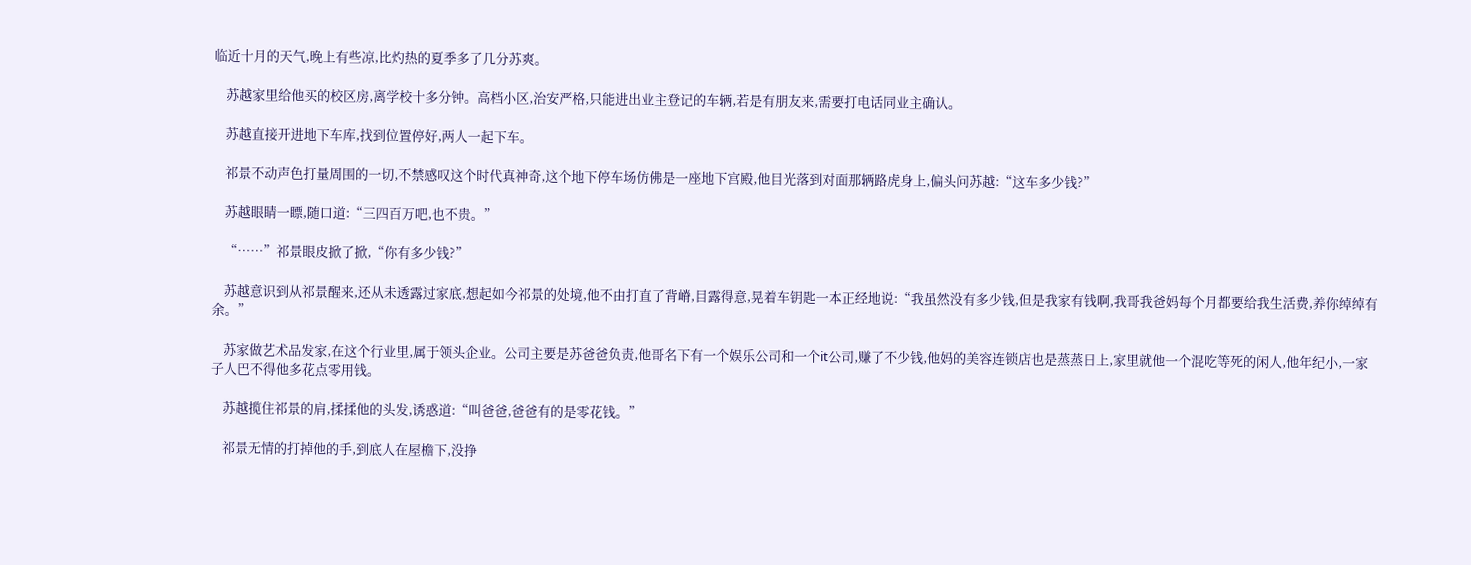临近十月的天气,晚上有些凉,比灼热的夏季多了几分苏爽。

    苏越家里给他买的校区房,离学校十多分钟。高档小区,治安严格,只能进出业主登记的车辆,若是有朋友来,需要打电话同业主确认。

    苏越直接开进地下车库,找到位置停好,两人一起下车。

    祁景不动声色打量周围的一切,不禁感叹这个时代真神奇,这个地下停车场仿佛是一座地下宫殿,他目光落到对面那辆路虎身上,偏头问苏越:“这车多少钱?”

    苏越眼睛一瞟,随口道:“三四百万吧,也不贵。”

    “……”祁景眼皮掀了掀,“你有多少钱?”

    苏越意识到从祁景醒来,还从未透露过家底,想起如今祁景的处境,他不由打直了背嵴,目露得意,晃着车钥匙一本正经地说:“我虽然没有多少钱,但是我家有钱啊,我哥我爸妈每个月都要给我生活费,养你绰绰有余。”

    苏家做艺术品发家,在这个行业里,属于领头企业。公司主要是苏爸爸负责,他哥名下有一个娱乐公司和一个it公司,赚了不少钱,他妈的美容连锁店也是蒸蒸日上,家里就他一个混吃等死的闲人,他年纪小,一家子人巴不得他多花点零用钱。

    苏越揽住祁景的肩,揉揉他的头发,诱惑道:“叫爸爸,爸爸有的是零花钱。”

    祁景无情的打掉他的手,到底人在屋檐下,没挣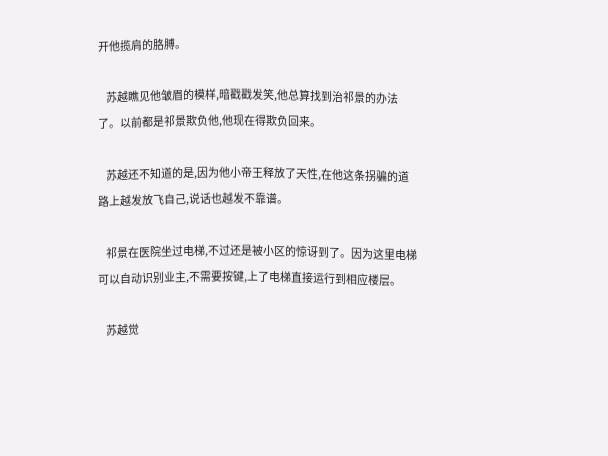开他揽肩的胳膊。

    苏越瞧见他皱眉的模样,暗戳戳发笑,他总算找到治祁景的办法了。以前都是祁景欺负他,他现在得欺负回来。

    苏越还不知道的是,因为他小帝王释放了天性,在他这条拐骗的道路上越发放飞自己,说话也越发不靠谱。

    祁景在医院坐过电梯,不过还是被小区的惊讶到了。因为这里电梯可以自动识别业主,不需要按键,上了电梯直接运行到相应楼层。

    苏越觉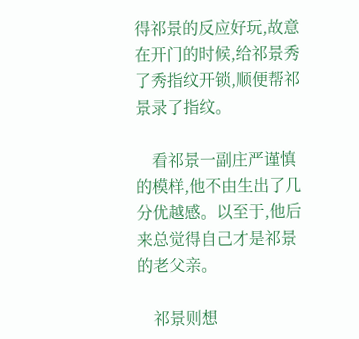得祁景的反应好玩,故意在开门的时候,给祁景秀了秀指纹开锁,顺便帮祁景录了指纹。

    看祁景一副庄严谨慎的模样,他不由生出了几分优越感。以至于,他后来总觉得自己才是祁景的老父亲。

    祁景则想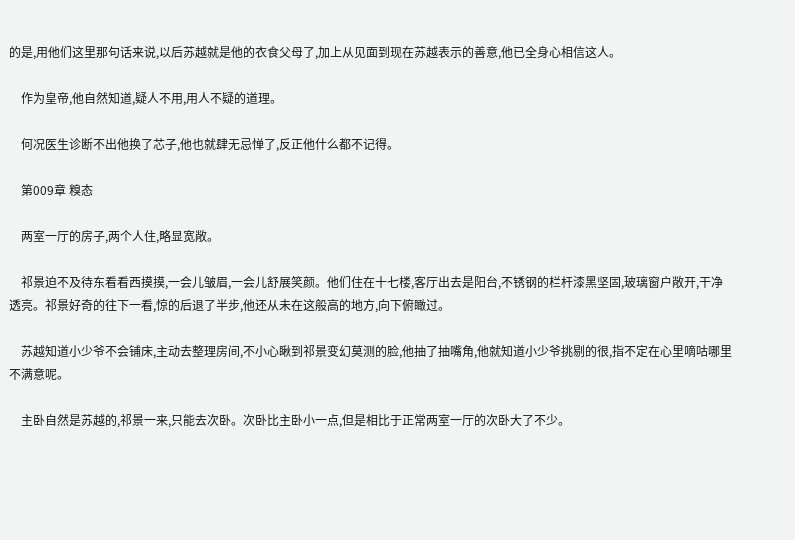的是,用他们这里那句话来说,以后苏越就是他的衣食父母了,加上从见面到现在苏越表示的善意,他已全身心相信这人。

    作为皇帝,他自然知道,疑人不用,用人不疑的道理。

    何况医生诊断不出他换了芯子,他也就肆无忌惮了,反正他什么都不记得。

    第009章 糗态

    两室一厅的房子,两个人住,略显宽敞。

    祁景迫不及待东看看西摸摸,一会儿皱眉,一会儿舒展笑颜。他们住在十七楼,客厅出去是阳台,不锈钢的栏杆漆黑坚固,玻璃窗户敞开,干净透亮。祁景好奇的往下一看,惊的后退了半步,他还从未在这般高的地方,向下俯瞰过。

    苏越知道小少爷不会铺床,主动去整理房间,不小心瞅到祁景变幻莫测的脸,他抽了抽嘴角,他就知道小少爷挑剔的很,指不定在心里嘀咕哪里不满意呢。

    主卧自然是苏越的,祁景一来,只能去次卧。次卧比主卧小一点,但是相比于正常两室一厅的次卧大了不少。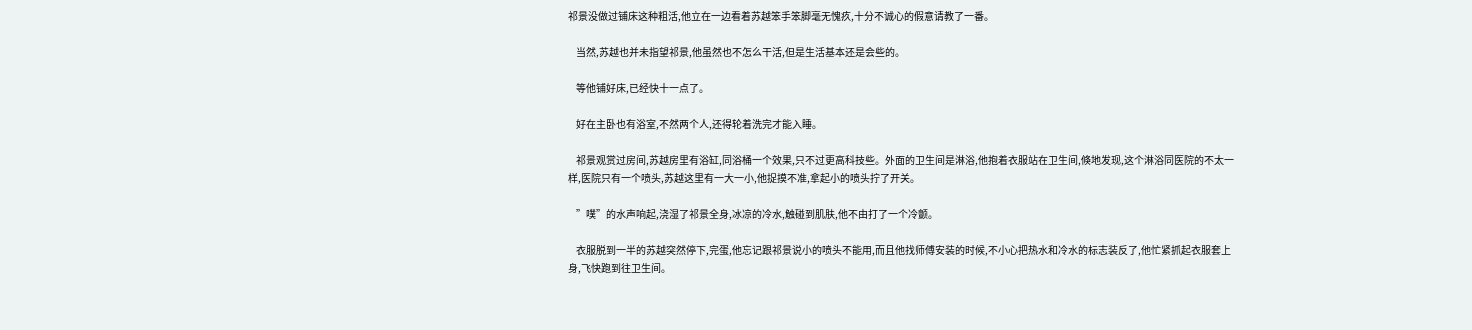祁景没做过铺床这种粗活,他立在一边看着苏越笨手笨脚毫无愧疚,十分不诚心的假意请教了一番。

    当然,苏越也并未指望祁景,他虽然也不怎么干活,但是生活基本还是会些的。

    等他铺好床,已经快十一点了。

    好在主卧也有浴室,不然两个人,还得轮着洗完才能入睡。

    祁景观赏过房间,苏越房里有浴缸,同浴桶一个效果,只不过更高科技些。外面的卫生间是淋浴,他抱着衣服站在卫生间,倏地发现,这个淋浴同医院的不太一样,医院只有一个喷头,苏越这里有一大一小,他捉摸不准,拿起小的喷头拧了开关。

    ”噗”的水声响起,浇湿了祁景全身,冰凉的冷水,触碰到肌肤,他不由打了一个冷颤。

    衣服脱到一半的苏越突然停下,完蛋,他忘记跟祁景说小的喷头不能用,而且他找师傅安装的时候,不小心把热水和冷水的标志装反了,他忙紧抓起衣服套上身,飞快跑到往卫生间。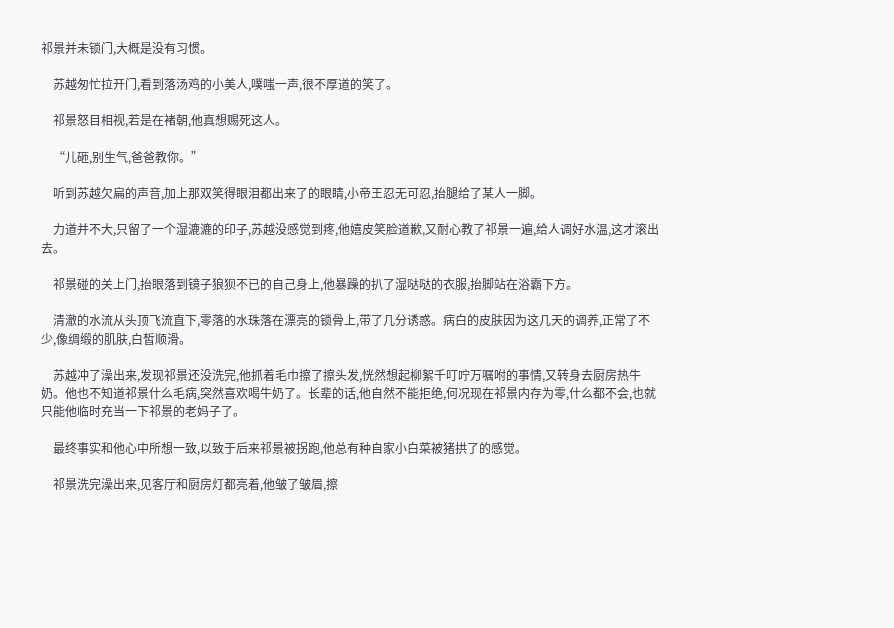祁景并未锁门,大概是没有习惯。

    苏越匆忙拉开门,看到落汤鸡的小美人,噗嗤一声,很不厚道的笑了。

    祁景怒目相视,若是在褚朝,他真想赐死这人。

    “儿砸,别生气,爸爸教你。”

    听到苏越欠扁的声音,加上那双笑得眼泪都出来了的眼睛,小帝王忍无可忍,抬腿给了某人一脚。

    力道并不大,只留了一个湿漉漉的印子,苏越没感觉到疼,他嬉皮笑脸道歉,又耐心教了祁景一遍,给人调好水温,这才滚出去。

    祁景碰的关上门,抬眼落到镜子狼狈不已的自己身上,他暴躁的扒了湿哒哒的衣服,抬脚站在浴霸下方。

    清澈的水流从头顶飞流直下,零落的水珠落在漂亮的锁骨上,带了几分诱惑。病白的皮肤因为这几天的调养,正常了不少,像绸缎的肌肤,白皙顺滑。

    苏越冲了澡出来,发现祁景还没洗完,他抓着毛巾擦了擦头发,恍然想起柳絮千叮咛万嘱咐的事情,又转身去厨房热牛奶。他也不知道祁景什么毛病,突然喜欢喝牛奶了。长辈的话,他自然不能拒绝,何况现在祁景内存为零,什么都不会,也就只能他临时充当一下祁景的老妈子了。

    最终事实和他心中所想一致,以致于后来祁景被拐跑,他总有种自家小白菜被猪拱了的感觉。

    祁景洗完澡出来,见客厅和厨房灯都亮着,他皱了皱眉,擦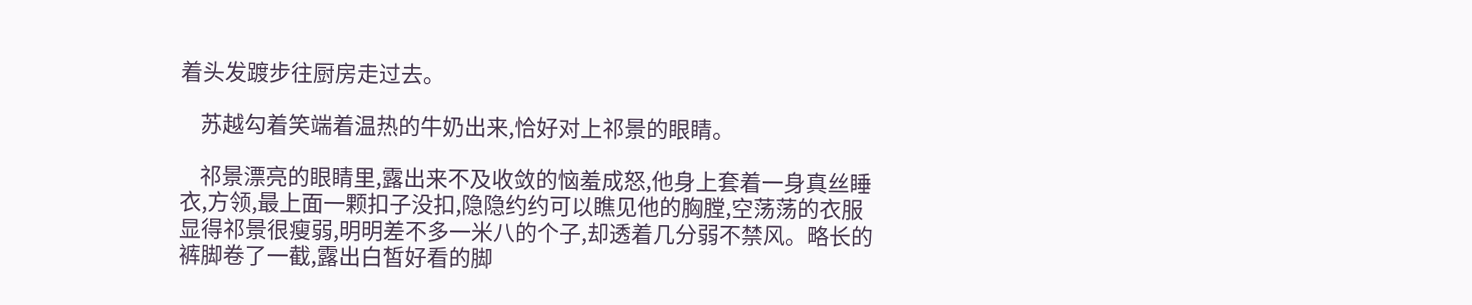着头发踱步往厨房走过去。

    苏越勾着笑端着温热的牛奶出来,恰好对上祁景的眼睛。

    祁景漂亮的眼睛里,露出来不及收敛的恼羞成怒,他身上套着一身真丝睡衣,方领,最上面一颗扣子没扣,隐隐约约可以瞧见他的胸膛,空荡荡的衣服显得祁景很瘦弱,明明差不多一米八的个子,却透着几分弱不禁风。略长的裤脚卷了一截,露出白皙好看的脚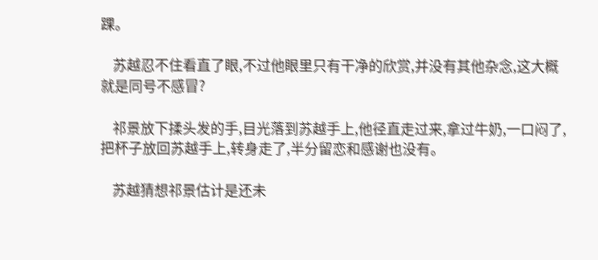踝。

    苏越忍不住看直了眼,不过他眼里只有干净的欣赏,并没有其他杂念,这大概就是同号不感冒?

    祁景放下揉头发的手,目光落到苏越手上,他径直走过来,拿过牛奶,一口闷了,把杯子放回苏越手上,转身走了,半分留恋和感谢也没有。

    苏越猜想祁景估计是还未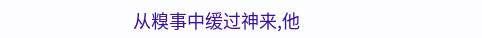从糗事中缓过神来,他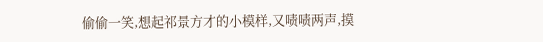偷偷一笑,想起祁景方才的小模样,又啧啧两声,摸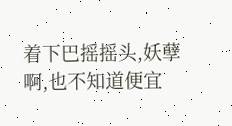着下巴摇摇头,妖孽啊,也不知道便宜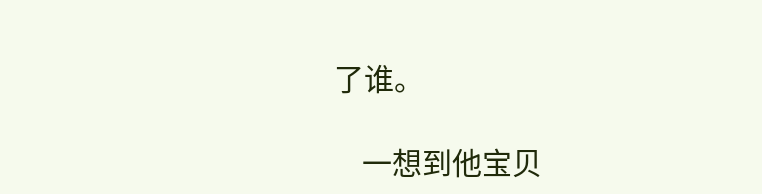了谁。

    一想到他宝贝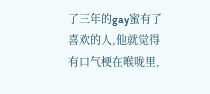了三年的gay蜜有了喜欢的人,他就觉得有口气梗在喉咙里,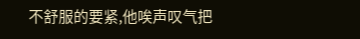不舒服的要紧,他唉声叹气把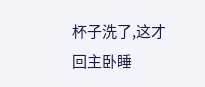杯子洗了,这才回主卧睡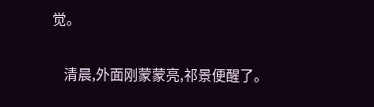觉。

    清晨,外面刚蒙蒙亮,祁景便醒了。